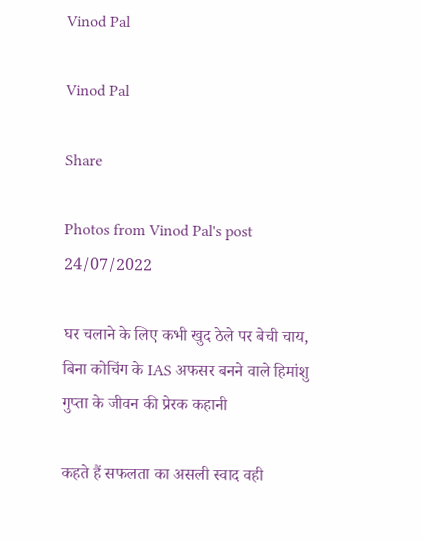Vinod Pal

Vinod Pal

Share

Photos from Vinod Pal's post 24/07/2022

घर चलाने के लिए कभी खुद ठेले पर बेची चाय, बिना कोचिंग के IAS अफसर बनने वाले हिमांशु गुप्ता के जीवन की प्रेरक कहानी

कहते हैं सफलता का असली स्वाद वही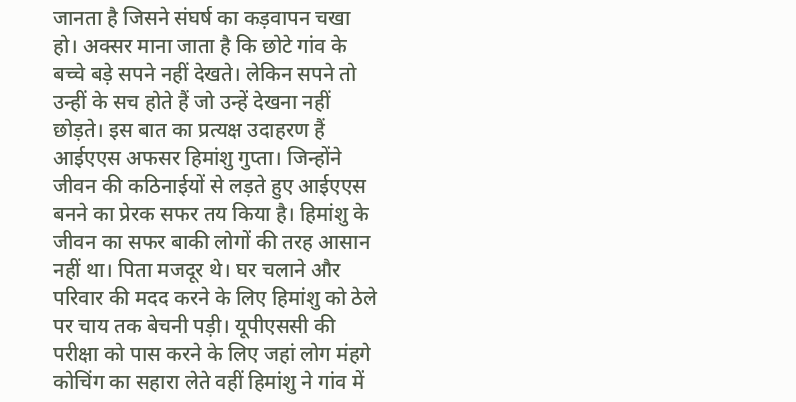जानता है जिसने संघर्ष का कड़वापन चखा हो। अक्सर माना जाता है कि छोटे गांव के बच्चे बड़े सपने नहीं देखते। लेकिन सपने तो उन्हीं के सच होते हैं जो उन्हें देखना नहीं छोड़ते। इस बात का प्रत्यक्ष उदाहरण हैं आईएएस अफसर हिमांशु गुप्ता। जिन्होंने जीवन की कठिनाईयों से लड़ते हुए आईएएस बनने का प्रेरक सफर तय किया है। हिमांशु के जीवन का सफर बाकी लोगों की तरह आसान नहीं था। पिता मजदूर थे। घर चलाने और परिवार की मदद करने के लिए हिमांशु को ठेले पर चाय तक बेचनी पड़ी। यूपीएससी की परीक्षा को पास करने के लिए जहां लोग मंहगे कोचिंग का सहारा लेते वहीं हिमांशु ने गांव में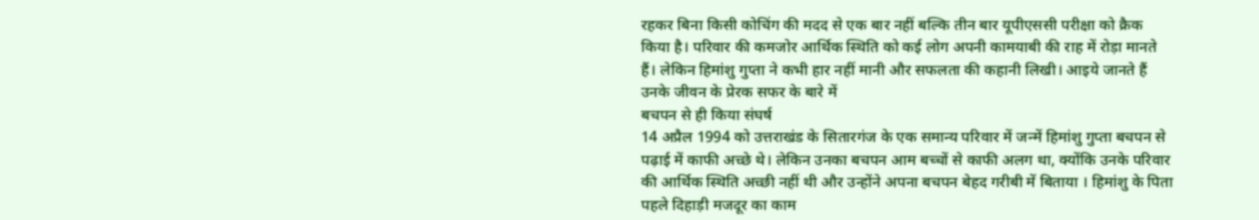रहकर बिना किसी कोचिंग की मदद से एक बार नहीं बल्कि तीन बार यूपीएससी परीक्षा को क्रैक किया है। परिवार की कमजोर आर्थिक स्थिति को कई लोग अपनी कामयाबी की राह में रोड़ा मानते हैं। लेकिन हिमांशु गुप्ता ने कभी हार नहीं मानी और सफलता की कहानी लिखी। आइये जानते हैं उनके जीवन के प्रेरक सफर के बारे में
बचपन से ही किया संघर्ष
14 अप्रैल 1994 को उत्तराखंड के सितारगंज के एक समान्य परिवार में जन्में हिमांशु गुप्ता बचपन से पढ़ाई में काफी अच्छे थे। लेकिन उनका बचपन आम बच्चों से काफी अलग था, क्योंकि उनके परिवार की आर्थिक स्थिति अच्छी नहीं थी और उन्होंने अपना बचपन बेहद गरीबी में बिताया । हिमांशु के पिता पहले दिहाड़ी मजदूर का काम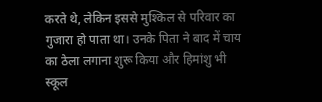करते थे, लेकिन इससे मुश्किल से परिवार का गुजारा हो पाता था। उनके पिता ने बाद में चाय का ठेला लगाना शुरू किया और हिमांशु भी स्कूल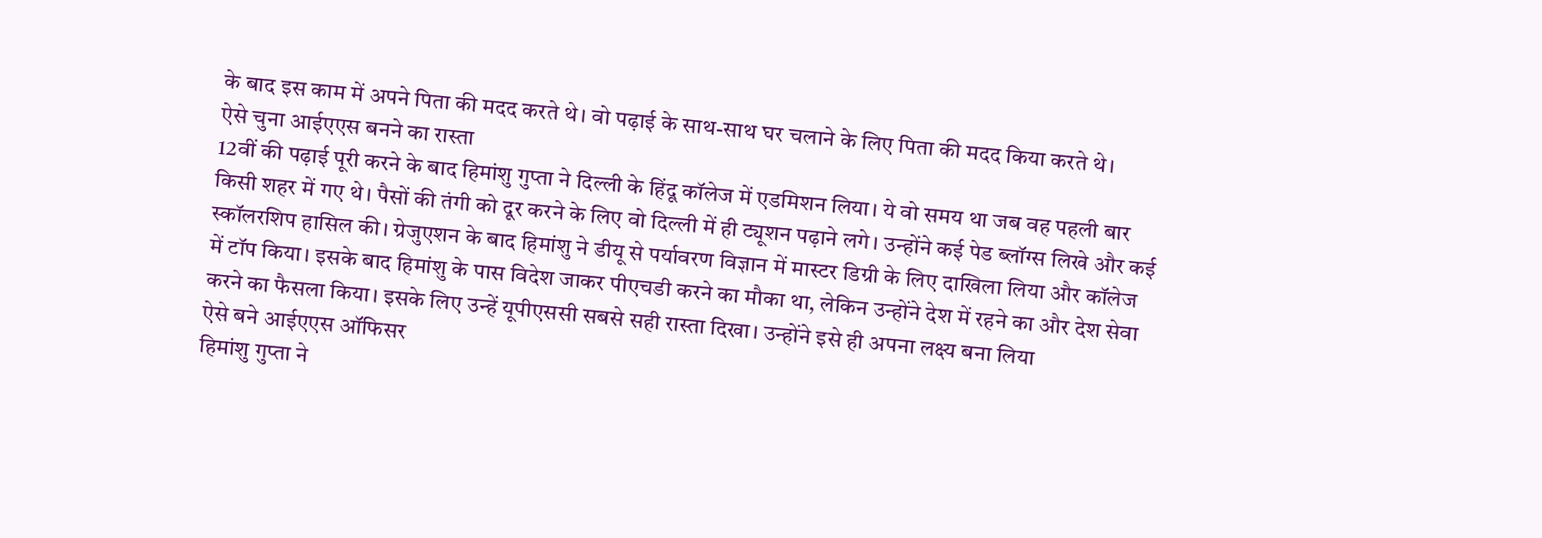के बाद इस काम में अपने पिता की मदद करते थे। वो पढ़ाई के साथ-साथ घर चलाने के लिए पिता की मदद किया करते थे।
ऐसे चुना आईएएस बनने का रास्ता
12वीं की पढ़ाई पूरी करने के बाद हिमांशु गुप्ता ने दिल्ली के हिंदू कॉलेज में एडमिशन लिया। ये वो समय था जब वह पहली बार किसी शहर में गए थे। पैसों की तंगी को दूर करने के लिए वो दिल्ली में ही ट्यूशन पढ़ाने लगे। उन्होंने कई पेड ब्लॉग्स लिखे और कई स्कॉलरशिप हासिल की। ग्रेजुएशन के बाद हिमांशु ने डीयू से पर्यावरण विज्ञान में मास्टर डिग्री के लिए दाखिला लिया और कॉलेज में टॉप किया। इसके बाद हिमांशु के पास विदेश जाकर पीएचडी करने का मौका था, लेकिन उन्होंने देश में रहने का और देश सेवा करने का फैसला किया। इसके लिए उन्हें यूपीएससी सबसे सही रास्ता दिखा। उन्होंने इसे ही अपना लक्ष्य बना लिया
ऐसे बने आईएएस ऑफिसर
हिमांशु गुप्ता ने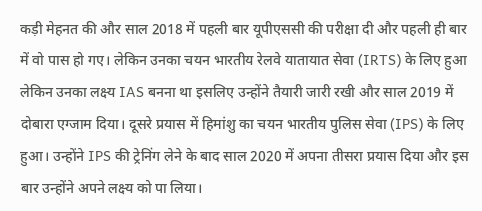कड़ी मेहनत की और साल 2018 में पहली बार यूपीएससी की परीक्षा दी और पहली ही बार में वो पास हो गए। लेकिन उनका चयन भारतीय रेलवे यातायात सेवा (IRTS) के लिए हुआ लेकिन उनका लक्ष्य IAS बनना था इसलिए उन्होंने तैयारी जारी रखी और साल 2019 में दोबारा एग्जाम दिया। दूसरे प्रयास में हिमांशु का चयन भारतीय पुलिस सेवा (IPS) के लिए हुआ। उन्होंने IPS की ट्रेनिंग लेने के बाद साल 2020 में अपना तीसरा प्रयास दिया और इस बार उन्होंने अपने लक्ष्य को पा लिया।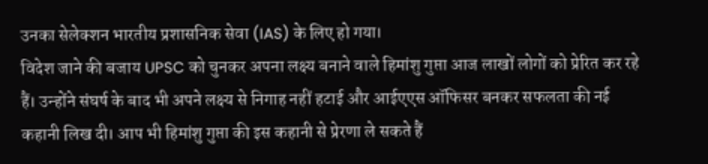उनका सेलेक्शन भारतीय प्रशासनिक सेवा (IAS) के लिए हो गया।
विदेश जाने की बजाय UPSC को चुनकर अपना लक्ष्य बनाने वाले हिमांशु गुप्ता आज लाखों लोगों को प्रेरित कर रहे हैं। उन्होंने संघर्ष के बाद भी अपने लक्ष्य से निगाह नहीं हटाई और आईएएस ऑफिसर बनकर सफलता की नई कहानी लिख दी। आप भी हिमांशु गुप्ता की इस कहानी से प्रेरणा ले सकते हैं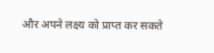और अपने लक्ष्य को प्राप्त कर सकते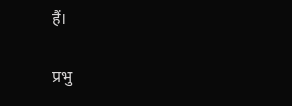हैं।

प्रभु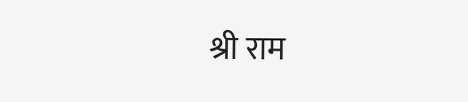श्री राम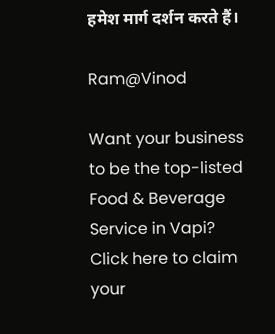हमेश मार्ग दर्शन करते हैं।

Ram@Vinod

Want your business to be the top-listed Food & Beverage Service in Vapi?
Click here to claim your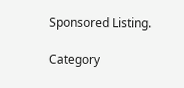Sponsored Listing.

Category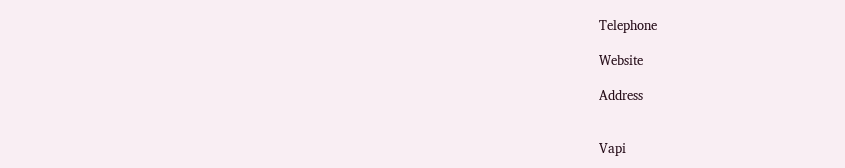Telephone

Website

Address


Vapi